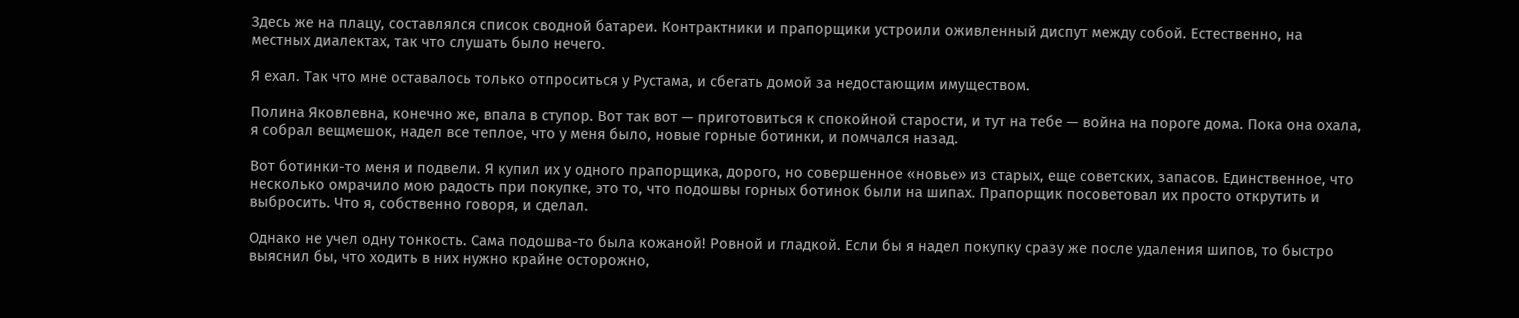Здесь же на плацу, составлялся список сводной батареи. Контрактники и прапорщики устроили оживленный диспут между собой. Естественно, на местных диалектах, так что слушать было нечего.

Я ехал. Так что мне оставалось только отпроситься у Рустама, и сбегать домой за недостающим имуществом.

Полина Яковлевна, конечно же, впала в ступор. Вот так вот — приготовиться к спокойной старости, и тут на тебе — война на пороге дома. Пока она охала, я собрал вещмешок, надел все теплое, что у меня было, новые горные ботинки, и помчался назад.

Вот ботинки-то меня и подвели. Я купил их у одного прапорщика, дорого, но совершенное «новье» из старых, еще советских, запасов. Единственное, что несколько омрачило мою радость при покупке, это то, что подошвы горных ботинок были на шипах. Прапорщик посоветовал их просто открутить и выбросить. Что я, собственно говоря, и сделал.

Однако не учел одну тонкость. Сама подошва-то была кожаной! Ровной и гладкой. Если бы я надел покупку сразу же после удаления шипов, то быстро выяснил бы, что ходить в них нужно крайне осторожно,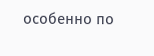особенно по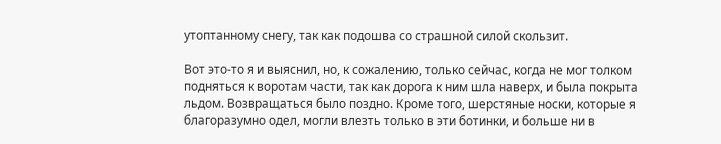утоптанному снегу, так как подошва со страшной силой скользит.

Вот это-то я и выяснил, но, к сожалению, только сейчас, когда не мог толком подняться к воротам части, так как дорога к ним шла наверх, и была покрыта льдом. Возвращаться было поздно. Кроме того, шерстяные носки, которые я благоразумно одел, могли влезть только в эти ботинки, и больше ни в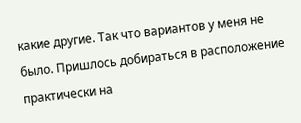какие другие. Так что вариантов у меня не было. Пришлось добираться в расположение практически на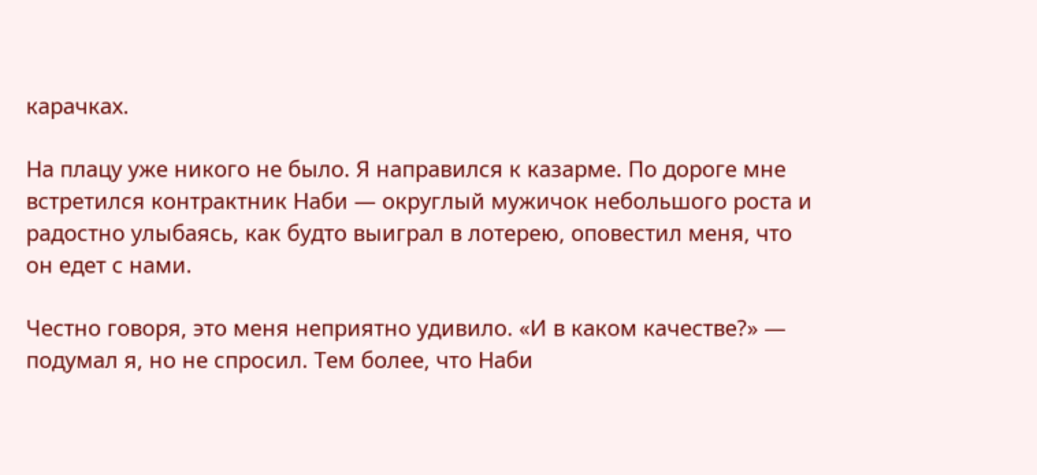карачках.

На плацу уже никого не было. Я направился к казарме. По дороге мне встретился контрактник Наби — округлый мужичок небольшого роста и радостно улыбаясь, как будто выиграл в лотерею, оповестил меня, что он едет с нами.

Честно говоря, это меня неприятно удивило. «И в каком качестве?» — подумал я, но не спросил. Тем более, что Наби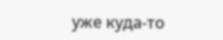уже куда-то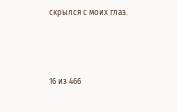скрылся с моих глаз.



16 из 466